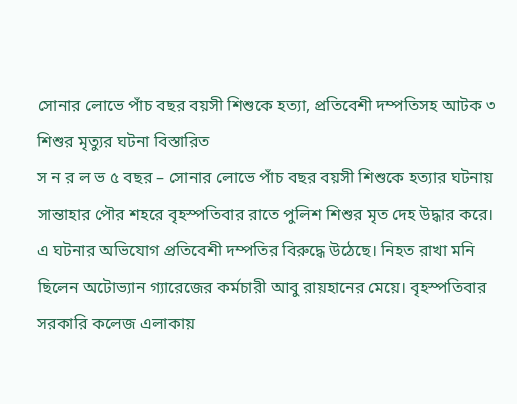সোনার লোভে পাঁচ বছর বয়সী শিশুকে হত্যা, প্রতিবেশী দম্পতিসহ আটক ৩
শিশুর মৃত্যুর ঘটনা বিস্তারিত
স ন র ল ভ ৫ বছর – সোনার লোভে পাঁচ বছর বয়সী শিশুকে হত্যার ঘটনায় সান্তাহার পৌর শহরে বৃহস্পতিবার রাতে পুলিশ শিশুর মৃত দেহ উদ্ধার করে। এ ঘটনার অভিযোগ প্রতিবেশী দম্পতির বিরুদ্ধে উঠেছে। নিহত রাখা মনি ছিলেন অটোভ্যান গ্যারেজের কর্মচারী আবু রায়হানের মেয়ে। বৃহস্পতিবার সরকারি কলেজ এলাকায়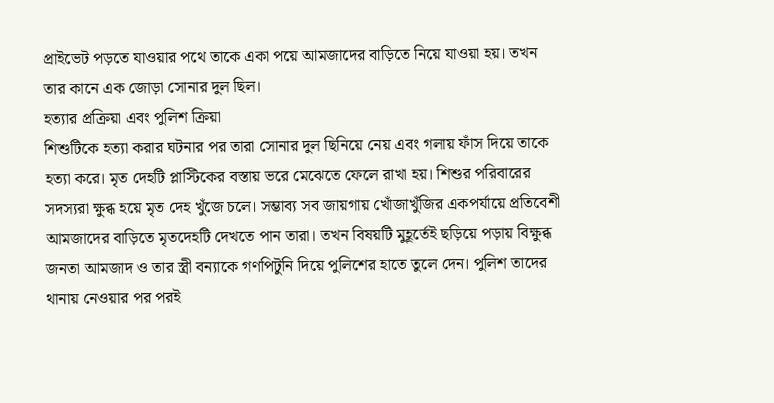প্রাইভেট পড়তে যাওয়ার পথে তাকে একা পয়ে আমজাদের বাড়িতে নিয়ে যাওয়া হয়। তখন তার কানে এক জোড়া সোনার দুল ছিল।
হত্যার প্রক্রিয়া এবং পুলিশ ক্রিয়া
শিশুটিকে হত্যা করার ঘটনার পর তারা সোনার দুল ছিনিয়ে নেয় এবং গলায় ফাঁস দিয়ে তাকে হত্যা করে। মৃত দেহটি প্লাস্টিকের বস্তায় ভরে মেঝেতে ফেলে রাখা হয়। শিশুর পরিবারের সদস্যরা ক্ষুব্ধ হয়ে মৃত দেহ খুঁজে চলে। সম্ভাব্য সব জায়গায় খোঁজাখুঁজির একপর্যায়ে প্রতিবেশী আমজাদের বাড়িতে মৃতদেহটি দেখতে পান তারা। তখন বিষয়টি মুহূর্তেই ছড়িয়ে পড়ায় বিক্ষুব্ধ জনতা আমজাদ ও তার স্ত্রী বন্যাকে গণপিটুনি দিয়ে পুলিশের হাতে তুলে দেন। পুলিশ তাদের থানায় নেওয়ার পর পরই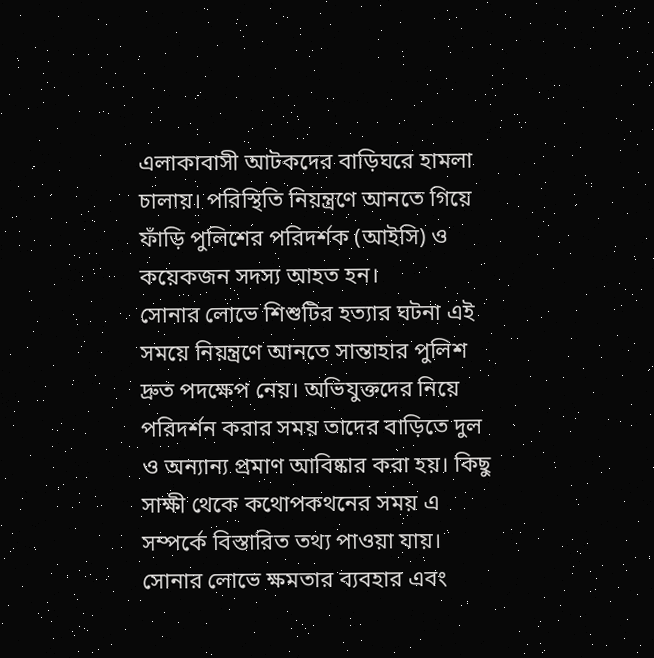এলাকাবাসী আটকদের বাড়িঘরে হামলা চালায়। পরিস্থিতি নিয়ন্ত্রণে আনতে গিয়ে ফাঁড়ি পুলিশের পরিদর্শক (আইসি) ও কয়েকজন সদস্য আহত হন।
সোনার লোভে শিশুটির হত্যার ঘটনা এই সময়ে নিয়ন্ত্রণে আনতে সান্তাহার পুলিশ দ্রুত পদক্ষেপ নেয়। অভিযুক্তদের নিয়ে পরিদর্শন করার সময় তাদের বাড়িতে দুল ও অন্যান্য প্রমাণ আবিষ্কার করা হয়। কিছু সাক্ষী থেকে কথোপকথনের সময় এ সম্পর্কে বিস্তারিত তথ্য পাওয়া যায়। সোনার লোভে ক্ষমতার ব্যবহার এবং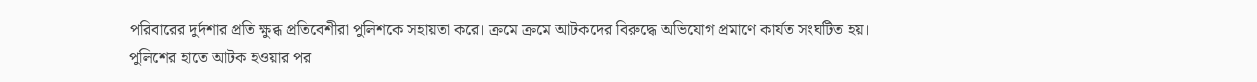পরিবারের দুর্দশার প্রতি ক্ষুব্ধ প্রতিবেশীরা পুলিশকে সহায়তা করে। ক্রমে ক্রমে আটকদের বিরুদ্ধে অভিযোগ প্রমাণে কার্যত সংঘটিত হয়।
পুলিশের হাতে আটক হওয়ার পর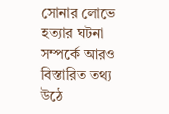সোনার লোভে হত্যার ঘটনা সম্পর্কে আরও বিস্তারিত তথ্য উঠে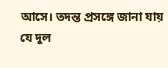আসে। তদন্ত প্রসঙ্গে জানা যায় যে দুল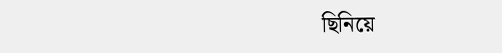ছিনিয়ে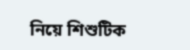নিয়ে শিশুটিক